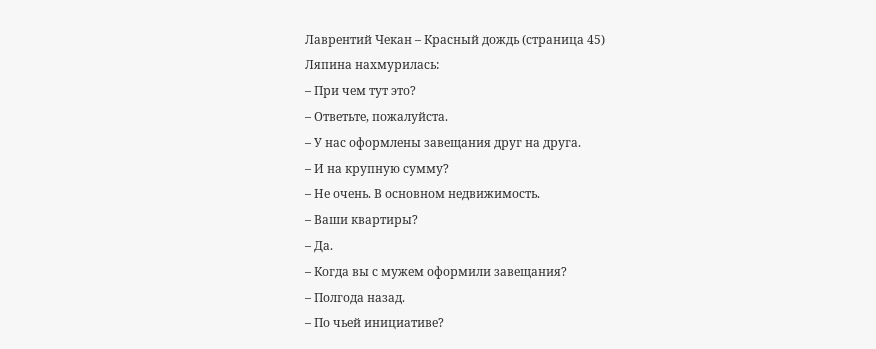Лаврентий Чекан – Красный дождь (страница 45)
Ляпина нахмурилась:
– При чем тут это?
– Ответьте, пожалуйста.
– У нас оформлены завещания друг на друга.
– И на крупную сумму?
– Не очень. В основном недвижимость.
– Ваши квартиры?
– Да.
– Когда вы с мужем оформили завещания?
– Полгода назад.
– По чьей инициативе?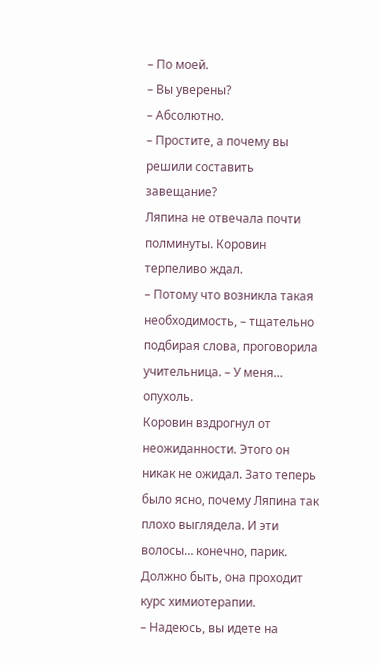– По моей.
– Вы уверены?
– Абсолютно.
– Простите, а почему вы решили составить завещание?
Ляпина не отвечала почти полминуты. Коровин терпеливо ждал.
– Потому что возникла такая необходимость, – тщательно подбирая слова, проговорила учительница. – У меня… опухоль.
Коровин вздрогнул от неожиданности. Этого он никак не ожидал. Зато теперь было ясно, почему Ляпина так плохо выглядела. И эти волосы… конечно, парик. Должно быть, она проходит курс химиотерапии.
– Надеюсь, вы идете на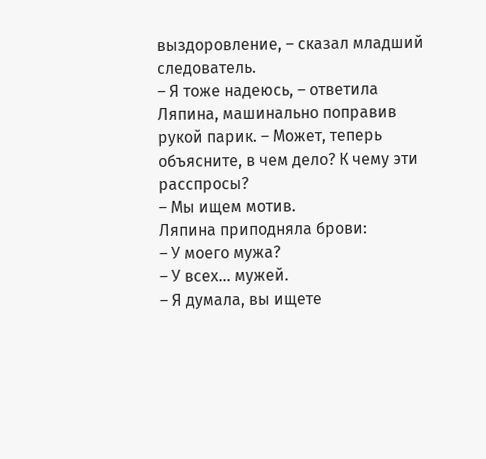выздоровление, – сказал младший следователь.
– Я тоже надеюсь, – ответила Ляпина, машинально поправив рукой парик. – Может, теперь объясните, в чем дело? К чему эти расспросы?
– Мы ищем мотив.
Ляпина приподняла брови:
– У моего мужа?
– У всех… мужей.
– Я думала, вы ищете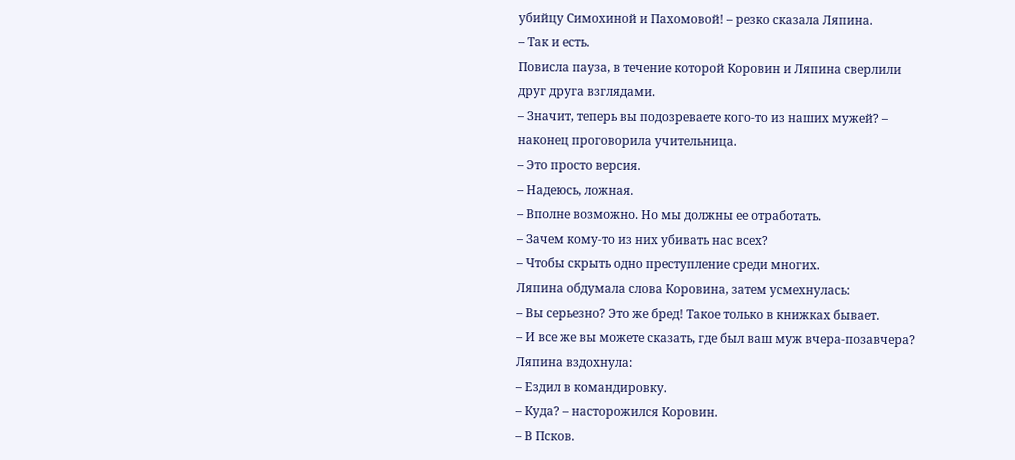убийцу Симохиной и Пахомовой! – резко сказала Ляпина.
– Так и есть.
Повисла пауза, в течение которой Коровин и Ляпина сверлили друг друга взглядами.
– Значит, теперь вы подозреваете кого-то из наших мужей? – наконец проговорила учительница.
– Это просто версия.
– Надеюсь, ложная.
– Вполне возможно. Но мы должны ее отработать.
– Зачем кому-то из них убивать нас всех?
– Чтобы скрыть одно преступление среди многих.
Ляпина обдумала слова Коровина, затем усмехнулась:
– Вы серьезно? Это же бред! Такое только в книжках бывает.
– И все же вы можете сказать, где был ваш муж вчера-позавчера?
Ляпина вздохнула:
– Ездил в командировку.
– Куда? – насторожился Коровин.
– В Псков.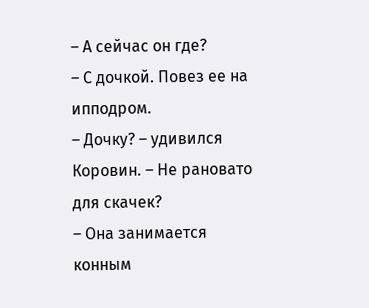– А сейчас он где?
– С дочкой. Повез ее на ипподром.
– Дочку? – удивился Коровин. – Не рановато для скачек?
– Она занимается конным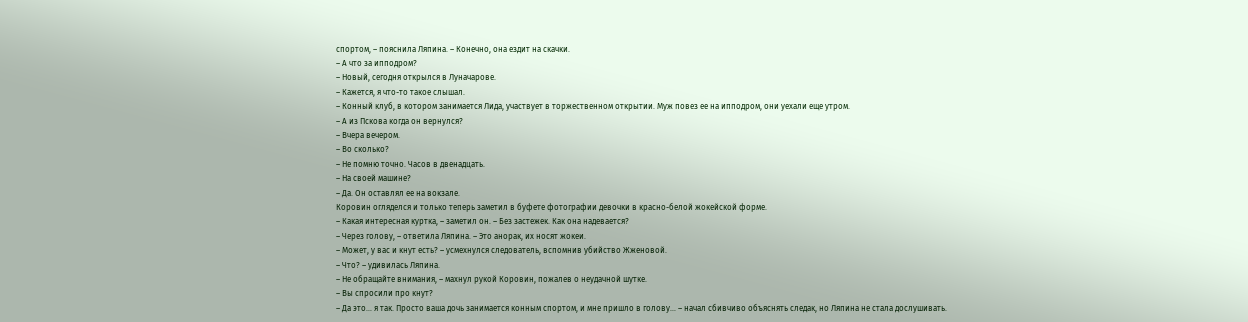спортом, – пояснила Ляпина. – Конечно, она ездит на скачки.
– А что за ипподром?
– Новый, сегодня открылся в Луначарове.
– Кажется, я что-то такое слышал.
– Конный клуб, в котором занимается Лида, участвует в торжественном открытии. Муж повез ее на ипподром, они уехали еще утром.
– А из Пскова когда он вернулся?
– Вчера вечером.
– Во сколько?
– Не помню точно. Часов в двенадцать.
– На своей машине?
– Да. Он оставлял ее на вокзале.
Коровин огляделся и только теперь заметил в буфете фотографии девочки в красно-белой жокейской форме.
– Какая интересная куртка, – заметил он. – Без застежек. Как она надевается?
– Через голову, – ответила Ляпина. – Это анорак, их носят жокеи.
– Может, у вас и кнут есть? – усмехнулся следователь, вспомнив убийство Жженовой.
– Что? – удивилась Ляпина.
– Не обращайте внимания, – махнул рукой Коровин, пожалев о неудачной шутке.
– Вы спросили про кнут?
– Да это… я так. Просто ваша дочь занимается конным спортом, и мне пришло в голову… – начал сбивчиво объяснять следак, но Ляпина не стала дослушивать.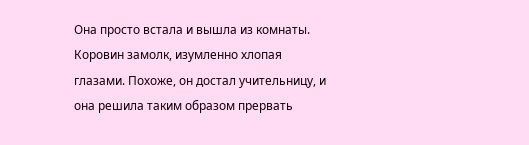Она просто встала и вышла из комнаты.
Коровин замолк, изумленно хлопая глазами. Похоже, он достал учительницу, и она решила таким образом прервать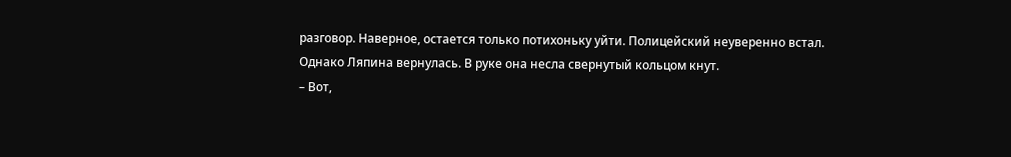разговор. Наверное, остается только потихоньку уйти. Полицейский неуверенно встал.
Однако Ляпина вернулась. В руке она несла свернутый кольцом кнут.
– Вот,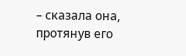– сказала она, протянув его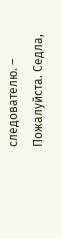следователю. – Пожалуйста. Седла,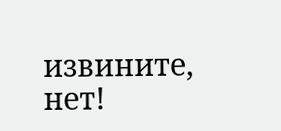извините, нет!